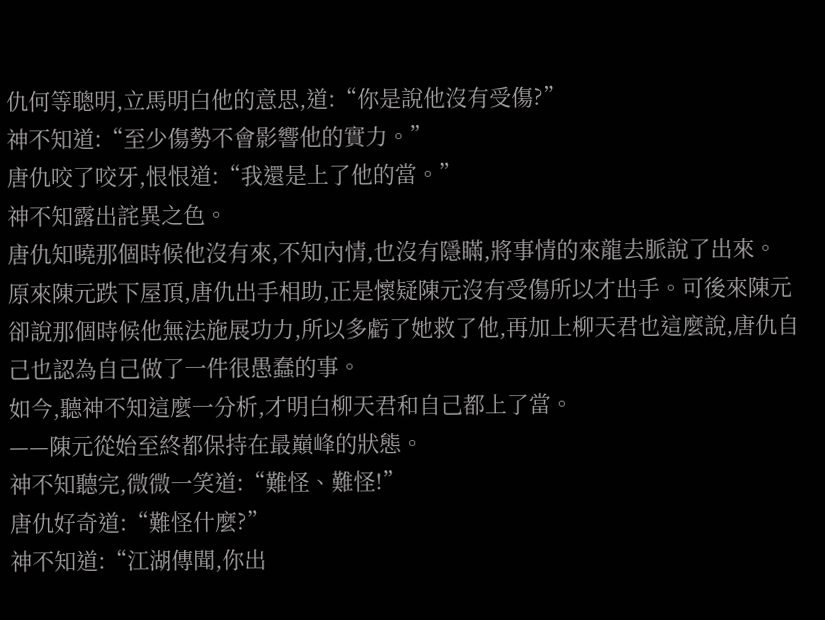仇何等聰明,立馬明白他的意思,道:“你是說他沒有受傷?”
神不知道:“至少傷勢不會影響他的實力。”
唐仇咬了咬牙,恨恨道:“我還是上了他的當。”
神不知露出詫異之色。
唐仇知曉那個時候他沒有來,不知內情,也沒有隱瞞,將事情的來龍去脈說了出來。
原來陳元跌下屋頂,唐仇出手相助,正是懷疑陳元沒有受傷所以才出手。可後來陳元卻說那個時候他無法施展功力,所以多虧了她救了他,再加上柳天君也這麼說,唐仇自己也認為自己做了一件很愚蠢的事。
如今,聽神不知這麼一分析,才明白柳天君和自己都上了當。
——陳元從始至終都保持在最巔峰的狀態。
神不知聽完,微微一笑道:“難怪、難怪!”
唐仇好奇道:“難怪什麼?”
神不知道:“江湖傳聞,你出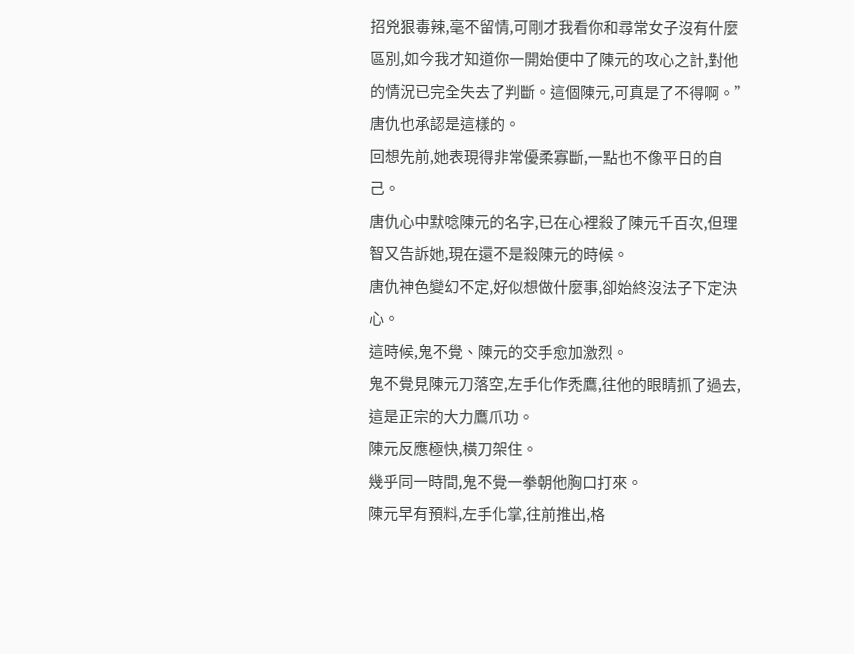招兇狠毒辣,毫不留情,可剛才我看你和尋常女子沒有什麼區別,如今我才知道你一開始便中了陳元的攻心之計,對他的情況已完全失去了判斷。這個陳元,可真是了不得啊。”
唐仇也承認是這樣的。
回想先前,她表現得非常優柔寡斷,一點也不像平日的自己。
唐仇心中默唸陳元的名字,已在心裡殺了陳元千百次,但理智又告訴她,現在還不是殺陳元的時候。
唐仇神色變幻不定,好似想做什麼事,卻始終沒法子下定決心。
這時候,鬼不覺、陳元的交手愈加激烈。
鬼不覺見陳元刀落空,左手化作禿鷹,往他的眼睛抓了過去,這是正宗的大力鷹爪功。
陳元反應極快,橫刀架住。
幾乎同一時間,鬼不覺一拳朝他胸口打來。
陳元早有預料,左手化掌,往前推出,格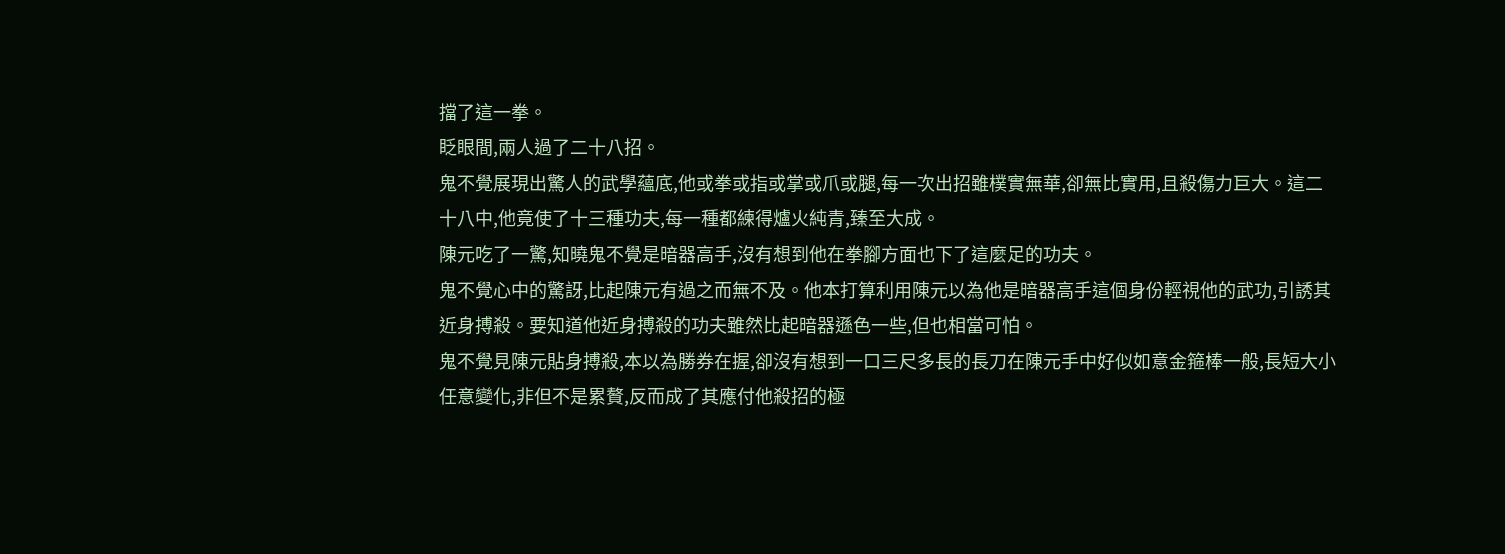擋了這一拳。
眨眼間,兩人過了二十八招。
鬼不覺展現出驚人的武學蘊底,他或拳或指或掌或爪或腿,每一次出招雖樸實無華,卻無比實用,且殺傷力巨大。這二十八中,他竟使了十三種功夫,每一種都練得爐火純青,臻至大成。
陳元吃了一驚,知曉鬼不覺是暗器高手,沒有想到他在拳腳方面也下了這麼足的功夫。
鬼不覺心中的驚訝,比起陳元有過之而無不及。他本打算利用陳元以為他是暗器高手這個身份輕視他的武功,引誘其近身搏殺。要知道他近身搏殺的功夫雖然比起暗器遜色一些,但也相當可怕。
鬼不覺見陳元貼身搏殺,本以為勝券在握,卻沒有想到一口三尺多長的長刀在陳元手中好似如意金箍棒一般,長短大小任意變化,非但不是累贅,反而成了其應付他殺招的極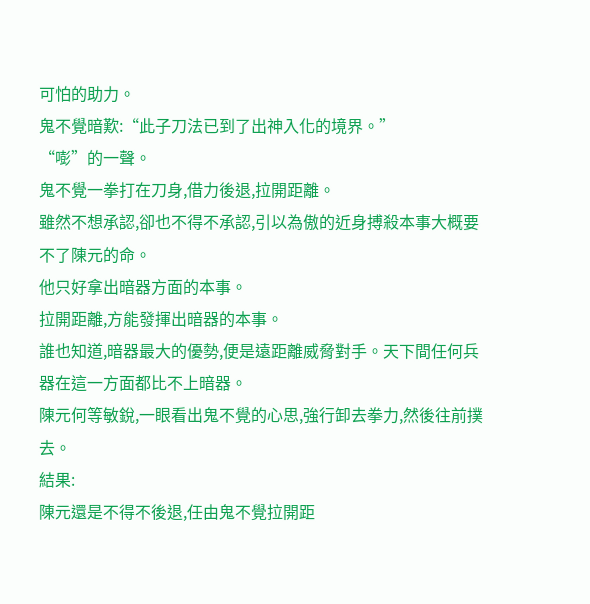可怕的助力。
鬼不覺暗歎:“此子刀法已到了出神入化的境界。”
“嘭”的一聲。
鬼不覺一拳打在刀身,借力後退,拉開距離。
雖然不想承認,卻也不得不承認,引以為傲的近身搏殺本事大概要不了陳元的命。
他只好拿出暗器方面的本事。
拉開距離,方能發揮出暗器的本事。
誰也知道,暗器最大的優勢,便是遠距離威脅對手。天下間任何兵器在這一方面都比不上暗器。
陳元何等敏銳,一眼看出鬼不覺的心思,強行卸去拳力,然後往前撲去。
結果:
陳元還是不得不後退,任由鬼不覺拉開距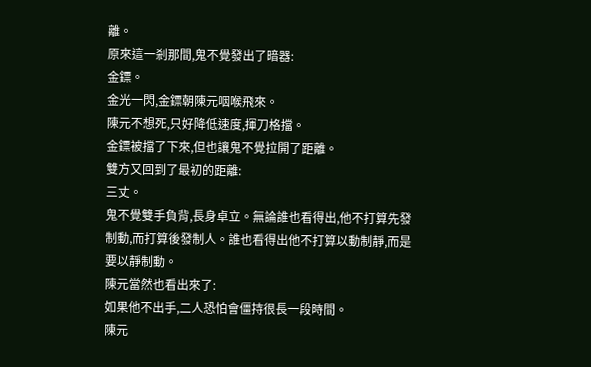離。
原來這一剎那間,鬼不覺發出了暗器:
金鏢。
金光一閃,金鏢朝陳元咽喉飛來。
陳元不想死,只好降低速度,揮刀格擋。
金鏢被擋了下來,但也讓鬼不覺拉開了距離。
雙方又回到了最初的距離:
三丈。
鬼不覺雙手負背,長身卓立。無論誰也看得出,他不打算先發制動,而打算後發制人。誰也看得出他不打算以動制靜,而是要以靜制動。
陳元當然也看出來了:
如果他不出手,二人恐怕會僵持很長一段時間。
陳元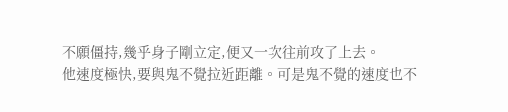不願僵持,幾乎身子剛立定,便又一次往前攻了上去。
他速度極快,要與鬼不覺拉近距離。可是鬼不覺的速度也不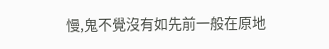慢,鬼不覺沒有如先前一般在原地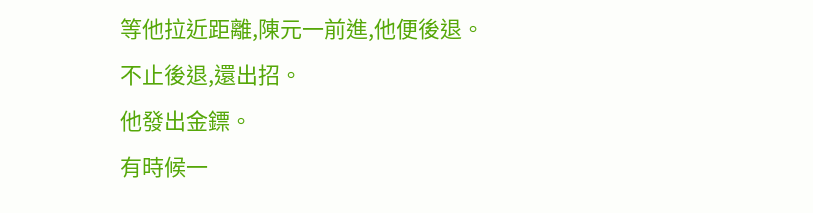等他拉近距離,陳元一前進,他便後退。
不止後退,還出招。
他發出金鏢。
有時候一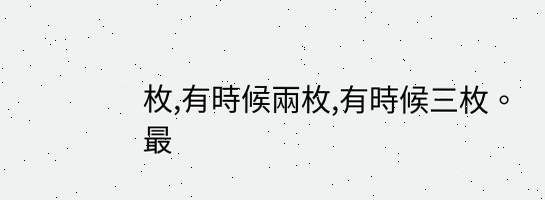枚,有時候兩枚,有時候三枚。
最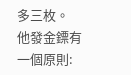多三枚。
他發金鏢有一個原則: